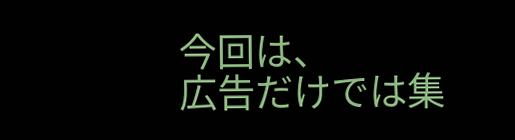今回は、
広告だけでは集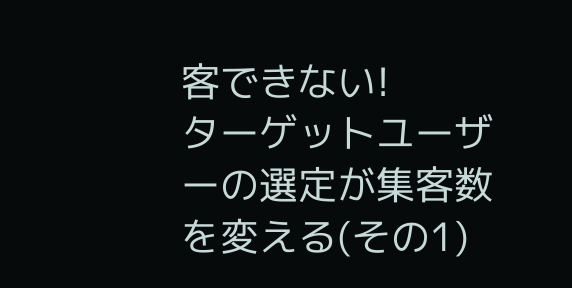客できない!
ターゲットユーザーの選定が集客数を変える(その1)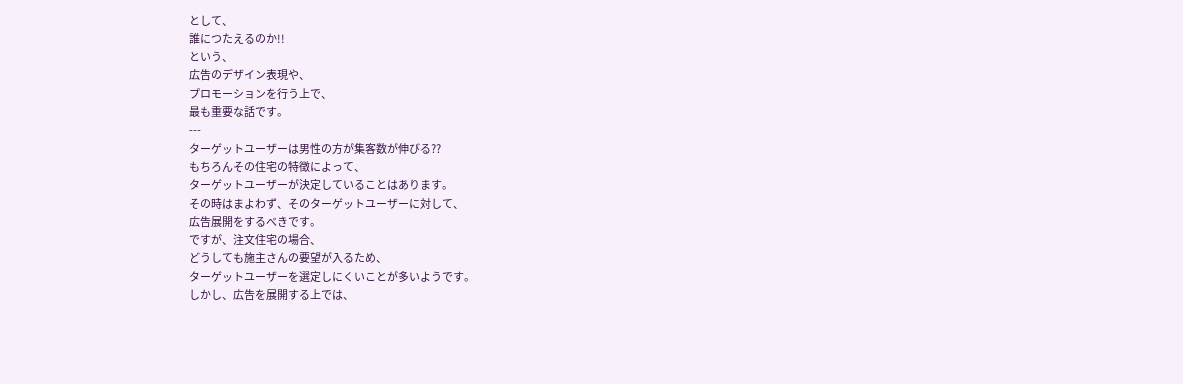として、
誰につたえるのか!!
という、
広告のデザイン表現や、
プロモーションを行う上で、
最も重要な話です。
---
ターゲットユーザーは男性の方が集客数が伸びる??
もちろんその住宅の特徴によって、
ターゲットユーザーが決定していることはあります。
その時はまよわず、そのターゲットユーザーに対して、
広告展開をするべきです。
ですが、注文住宅の場合、
どうしても施主さんの要望が入るため、
ターゲットユーザーを選定しにくいことが多いようです。
しかし、広告を展開する上では、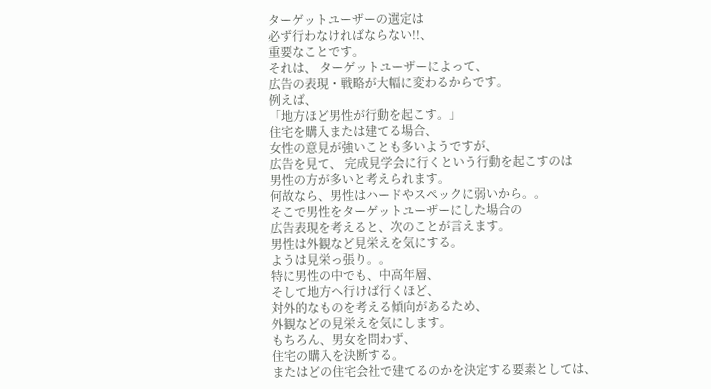ターゲットユーザーの選定は
必ず行わなければならない!!、
重要なことです。
それは、 ターゲットユーザーによって、
広告の表現・戦略が大幅に変わるからです。
例えば、
「地方ほど男性が行動を起こす。」
住宅を購入または建てる場合、
女性の意見が強いことも多いようですが、
広告を見て、 完成見学会に行くという行動を起こすのは
男性の方が多いと考えられます。
何故なら、男性はハードやスペックに弱いから。。
そこで男性をターゲットユーザーにした場合の
広告表現を考えると、次のことが言えます。
男性は外観など見栄えを気にする。
ようは見栄っ張り。。
特に男性の中でも、中高年層、
そして地方へ行けば行くほど、
対外的なものを考える傾向があるため、
外観などの見栄えを気にします。
もちろん、男女を問わず、
住宅の購入を決断する。
またはどの住宅会社で建てるのかを決定する要素としては、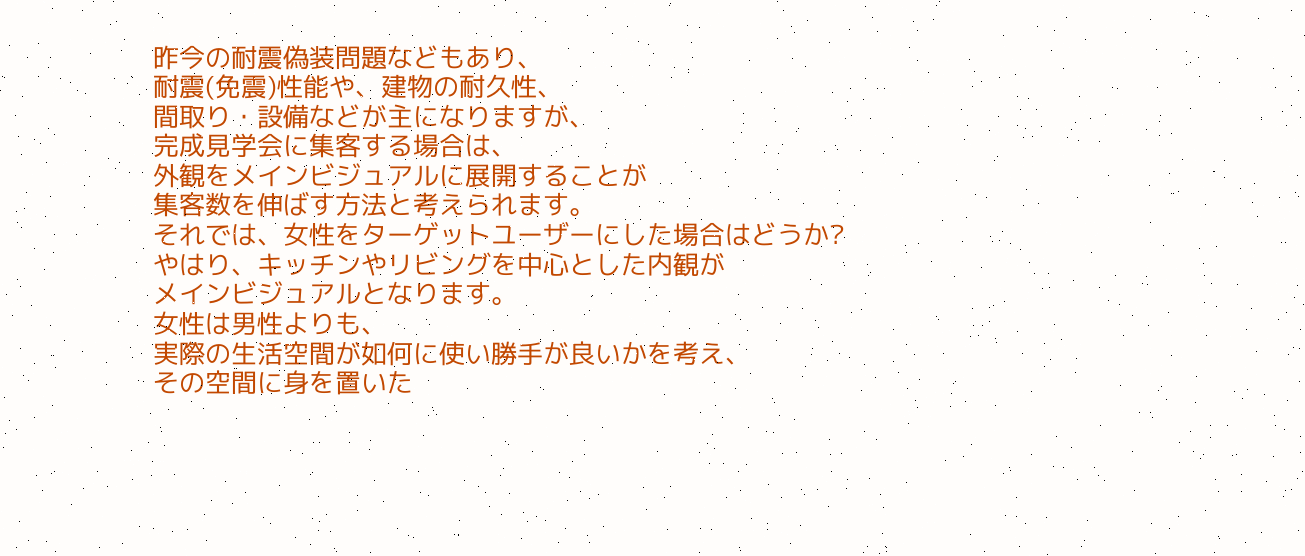昨今の耐震偽装問題などもあり、
耐震(免震)性能や、建物の耐久性、
間取り・設備などが主になりますが、
完成見学会に集客する場合は、
外観をメインビジュアルに展開することが
集客数を伸ばす方法と考えられます。
それでは、女性をターゲットユーザーにした場合はどうか?
やはり、キッチンやリビングを中心とした内観が
メインビジュアルとなります。
女性は男性よりも、
実際の生活空間が如何に使い勝手が良いかを考え、
その空間に身を置いた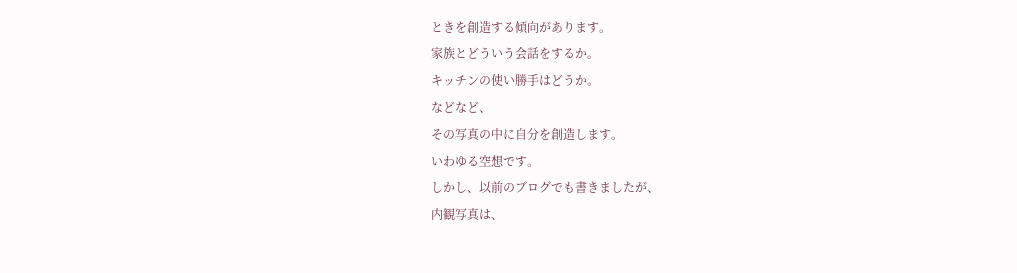ときを創造する傾向があります。
家族とどういう会話をするか。
キッチンの使い勝手はどうか。
などなど、
その写真の中に自分を創造します。
いわゆる空想です。
しかし、以前のブログでも書きましたが、
内観写真は、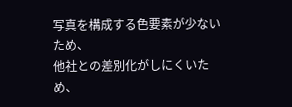写真を構成する色要素が少ないため、
他社との差別化がしにくいため、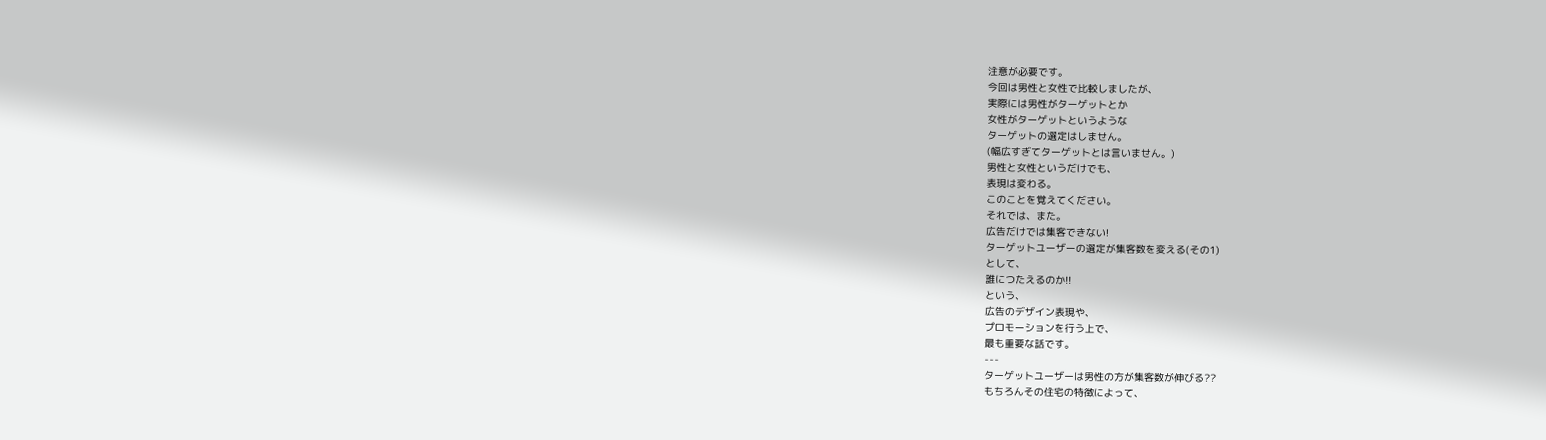注意が必要です。
今回は男性と女性で比較しましたが、
実際には男性がターゲットとか
女性がターゲットというような
ターゲットの選定はしません。
(幅広すぎてターゲットとは言いません。)
男性と女性というだけでも、
表現は変わる。
このことを覚えてください。
それでは、また。
広告だけでは集客できない!
ターゲットユーザーの選定が集客数を変える(その1)
として、
誰につたえるのか!!
という、
広告のデザイン表現や、
プロモーションを行う上で、
最も重要な話です。
---
ターゲットユーザーは男性の方が集客数が伸びる??
もちろんその住宅の特徴によって、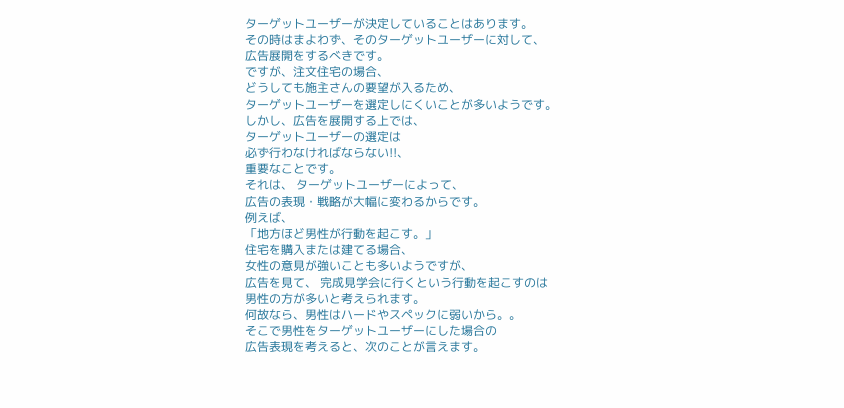ターゲットユーザーが決定していることはあります。
その時はまよわず、そのターゲットユーザーに対して、
広告展開をするべきです。
ですが、注文住宅の場合、
どうしても施主さんの要望が入るため、
ターゲットユーザーを選定しにくいことが多いようです。
しかし、広告を展開する上では、
ターゲットユーザーの選定は
必ず行わなければならない!!、
重要なことです。
それは、 ターゲットユーザーによって、
広告の表現・戦略が大幅に変わるからです。
例えば、
「地方ほど男性が行動を起こす。」
住宅を購入または建てる場合、
女性の意見が強いことも多いようですが、
広告を見て、 完成見学会に行くという行動を起こすのは
男性の方が多いと考えられます。
何故なら、男性はハードやスペックに弱いから。。
そこで男性をターゲットユーザーにした場合の
広告表現を考えると、次のことが言えます。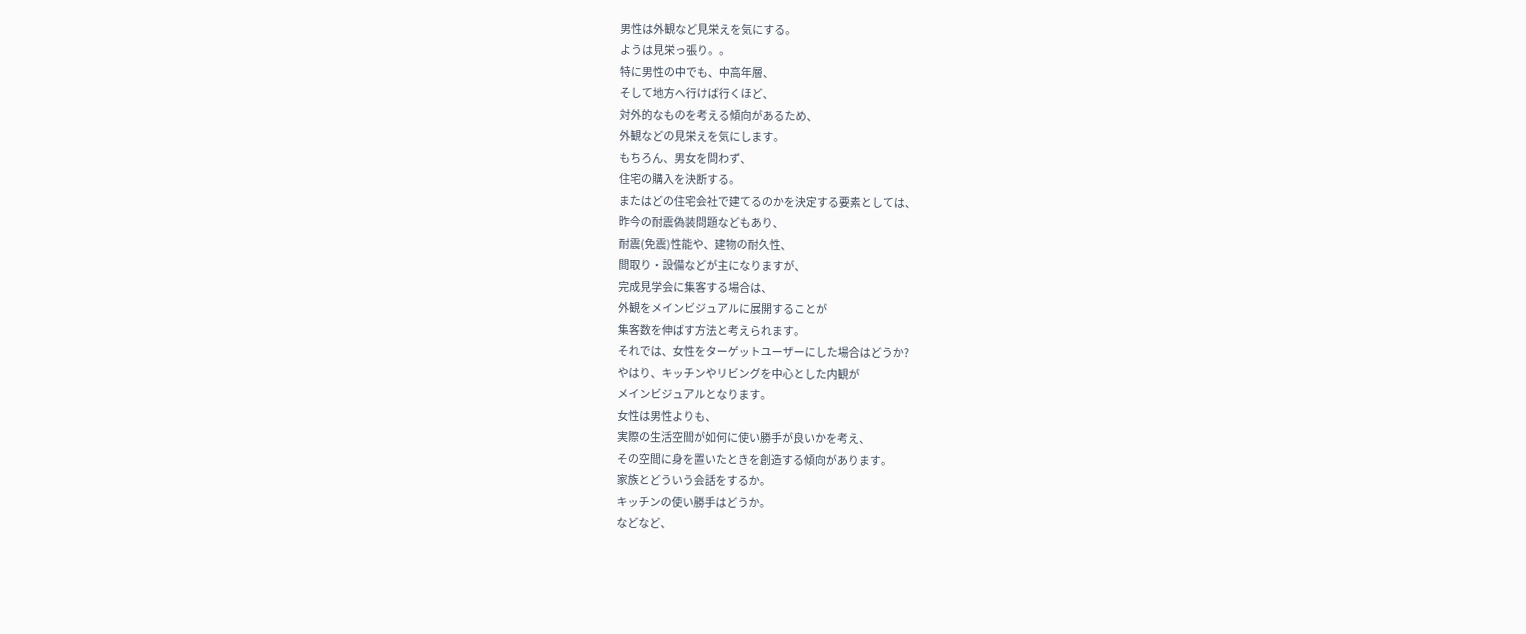男性は外観など見栄えを気にする。
ようは見栄っ張り。。
特に男性の中でも、中高年層、
そして地方へ行けば行くほど、
対外的なものを考える傾向があるため、
外観などの見栄えを気にします。
もちろん、男女を問わず、
住宅の購入を決断する。
またはどの住宅会社で建てるのかを決定する要素としては、
昨今の耐震偽装問題などもあり、
耐震(免震)性能や、建物の耐久性、
間取り・設備などが主になりますが、
完成見学会に集客する場合は、
外観をメインビジュアルに展開することが
集客数を伸ばす方法と考えられます。
それでは、女性をターゲットユーザーにした場合はどうか?
やはり、キッチンやリビングを中心とした内観が
メインビジュアルとなります。
女性は男性よりも、
実際の生活空間が如何に使い勝手が良いかを考え、
その空間に身を置いたときを創造する傾向があります。
家族とどういう会話をするか。
キッチンの使い勝手はどうか。
などなど、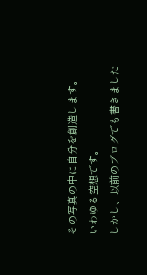その写真の中に自分を創造します。
いわゆる空想です。
しかし、以前のブログでも書きました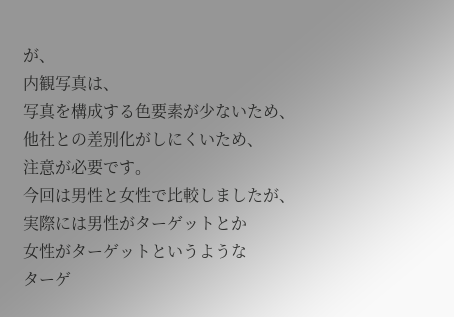が、
内観写真は、
写真を構成する色要素が少ないため、
他社との差別化がしにくいため、
注意が必要です。
今回は男性と女性で比較しましたが、
実際には男性がターゲットとか
女性がターゲットというような
ターゲ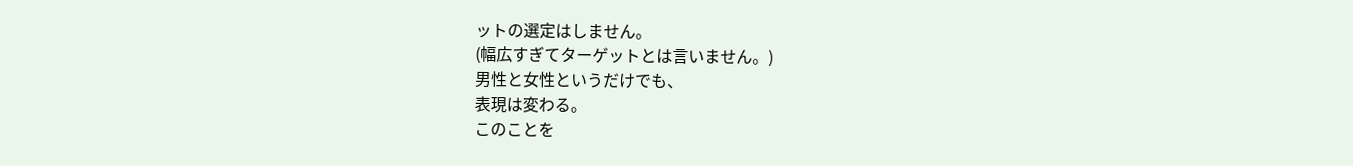ットの選定はしません。
(幅広すぎてターゲットとは言いません。)
男性と女性というだけでも、
表現は変わる。
このことを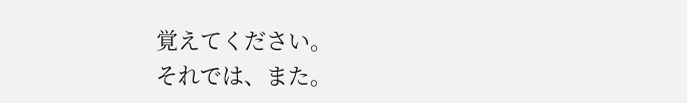覚えてください。
それでは、また。